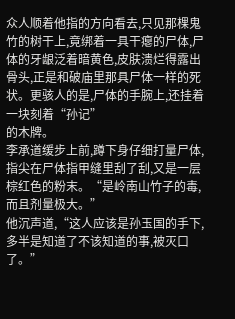众人顺着他指的方向看去,只见那棵鬼竹的树干上,竟绑着一具干瘪的尸体,尸体的牙龈泛着暗黄色,皮肤溃烂得露出骨头,正是和破庙里那具尸体一样的死状。更骇人的是,尸体的手腕上,还挂着一块刻着“孙记”
的木牌。
李承道缓步上前,蹲下身仔细打量尸体,指尖在尸体指甲缝里刮了刮,又是一层棕红色的粉末。“是岭南山竹子的毒,而且剂量极大。”
他沉声道,“这人应该是孙玉国的手下,多半是知道了不该知道的事,被灭口了。”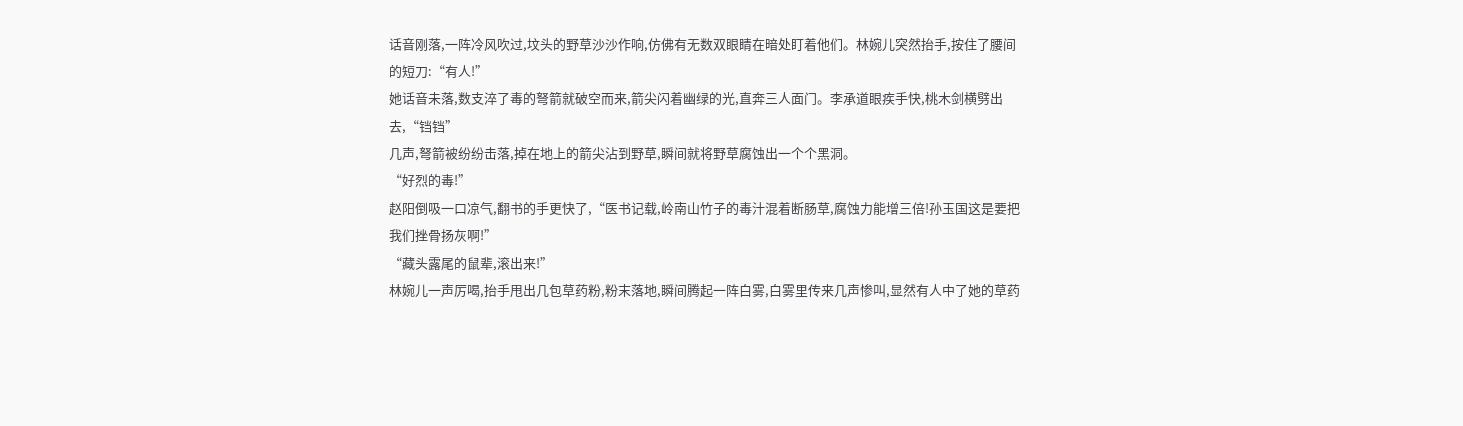话音刚落,一阵冷风吹过,坟头的野草沙沙作响,仿佛有无数双眼睛在暗处盯着他们。林婉儿突然抬手,按住了腰间的短刀:“有人!”
她话音未落,数支淬了毒的弩箭就破空而来,箭尖闪着幽绿的光,直奔三人面门。李承道眼疾手快,桃木剑横劈出去,“铛铛”
几声,弩箭被纷纷击落,掉在地上的箭尖沾到野草,瞬间就将野草腐蚀出一个个黑洞。
“好烈的毒!”
赵阳倒吸一口凉气,翻书的手更快了,“医书记载,岭南山竹子的毒汁混着断肠草,腐蚀力能增三倍!孙玉国这是要把我们挫骨扬灰啊!”
“藏头露尾的鼠辈,滚出来!”
林婉儿一声厉喝,抬手甩出几包草药粉,粉末落地,瞬间腾起一阵白雾,白雾里传来几声惨叫,显然有人中了她的草药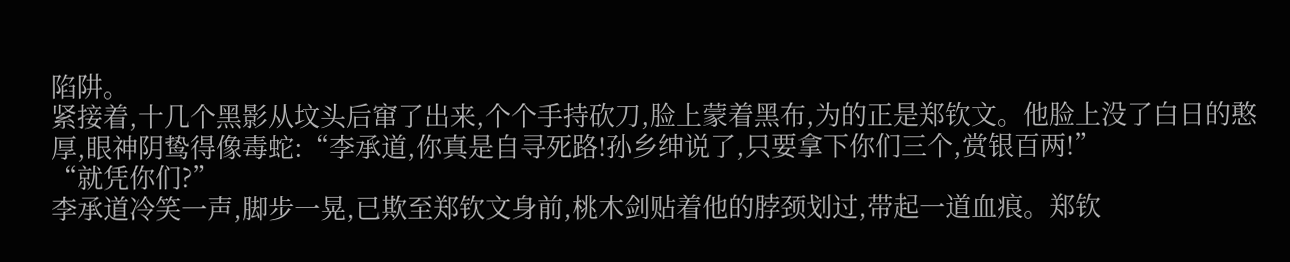陷阱。
紧接着,十几个黑影从坟头后窜了出来,个个手持砍刀,脸上蒙着黑布,为的正是郑钦文。他脸上没了白日的憨厚,眼神阴鸷得像毒蛇:“李承道,你真是自寻死路!孙乡绅说了,只要拿下你们三个,赏银百两!”
“就凭你们?”
李承道冷笑一声,脚步一晃,已欺至郑钦文身前,桃木剑贴着他的脖颈划过,带起一道血痕。郑钦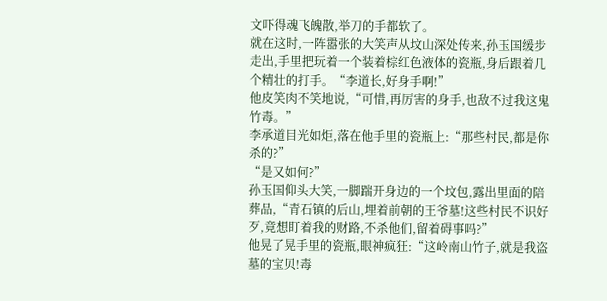文吓得魂飞魄散,举刀的手都软了。
就在这时,一阵嚣张的大笑声从坟山深处传来,孙玉国缓步走出,手里把玩着一个装着棕红色液体的瓷瓶,身后跟着几个精壮的打手。“李道长,好身手啊!”
他皮笑肉不笑地说,“可惜,再厉害的身手,也敌不过我这鬼竹毒。”
李承道目光如炬,落在他手里的瓷瓶上:“那些村民,都是你杀的?”
“是又如何?”
孙玉国仰头大笑,一脚踹开身边的一个坟包,露出里面的陪葬品,“青石镇的后山,埋着前朝的王爷墓!这些村民不识好歹,竟想盯着我的财路,不杀他们,留着碍事吗?”
他晃了晃手里的瓷瓶,眼神疯狂:“这岭南山竹子,就是我盗墓的宝贝!毒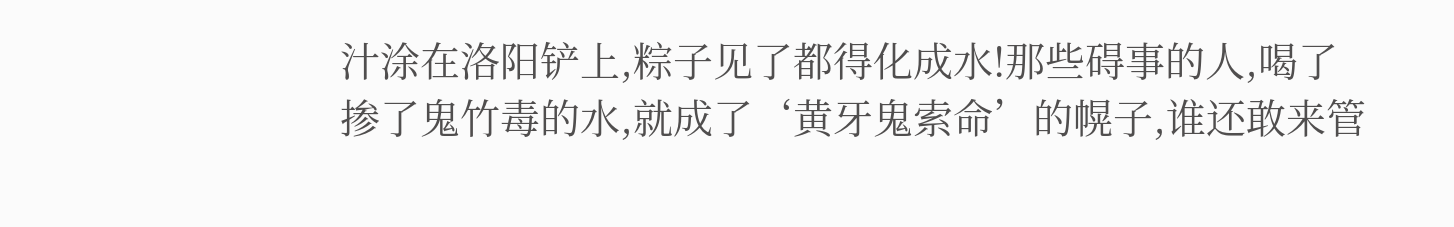汁涂在洛阳铲上,粽子见了都得化成水!那些碍事的人,喝了掺了鬼竹毒的水,就成了‘黄牙鬼索命’的幌子,谁还敢来管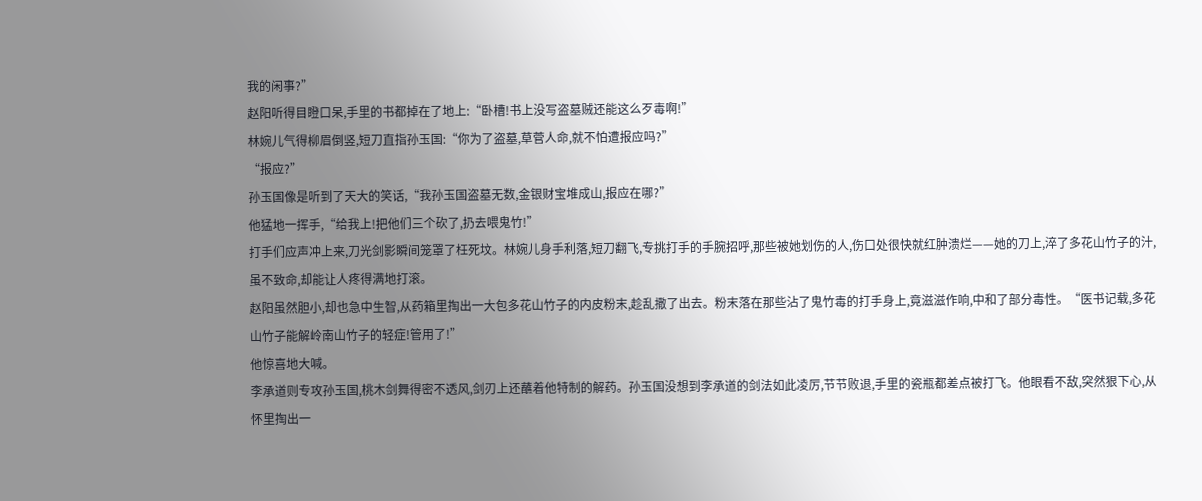我的闲事?”
赵阳听得目瞪口呆,手里的书都掉在了地上:“卧槽!书上没写盗墓贼还能这么歹毒啊!”
林婉儿气得柳眉倒竖,短刀直指孙玉国:“你为了盗墓,草菅人命,就不怕遭报应吗?”
“报应?”
孙玉国像是听到了天大的笑话,“我孙玉国盗墓无数,金银财宝堆成山,报应在哪?”
他猛地一挥手,“给我上!把他们三个砍了,扔去喂鬼竹!”
打手们应声冲上来,刀光剑影瞬间笼罩了枉死坟。林婉儿身手利落,短刀翻飞,专挑打手的手腕招呼,那些被她划伤的人,伤口处很快就红肿溃烂——她的刀上,淬了多花山竹子的汁,虽不致命,却能让人疼得满地打滚。
赵阳虽然胆小,却也急中生智,从药箱里掏出一大包多花山竹子的内皮粉末,趁乱撒了出去。粉末落在那些沾了鬼竹毒的打手身上,竟滋滋作响,中和了部分毒性。“医书记载,多花山竹子能解岭南山竹子的轻症!管用了!”
他惊喜地大喊。
李承道则专攻孙玉国,桃木剑舞得密不透风,剑刃上还蘸着他特制的解药。孙玉国没想到李承道的剑法如此凌厉,节节败退,手里的瓷瓶都差点被打飞。他眼看不敌,突然狠下心,从怀里掏出一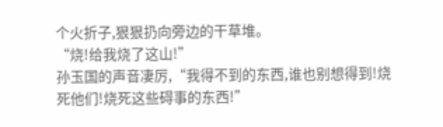个火折子,狠狠扔向旁边的干草堆。
“烧!给我烧了这山!”
孙玉国的声音凄厉,“我得不到的东西,谁也别想得到!烧死他们!烧死这些碍事的东西!”